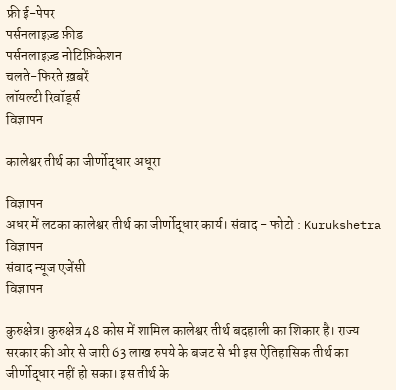फ्री ई-पेपर
पर्सनलाइज़्ड फ़ीड
पर्सनलाइज़्ड नोटिफ़िकेशन
चलते-फिरते ख़बरें
लॉयल्टी रिवॉर्ड्स
विज्ञापन

कालेश्वर तीर्थ का जीर्णोद्धार अधूरा

विज्ञापन
अधर में लटका कालेश्वर तीर्थ का जीर्णोद्धार कार्य। संवाद - फोटो : Kurukshetra
विज्ञापन
संवाद न्यूज एजेंसी
विज्ञापन

कुरुक्षेत्र। कुरुक्षेत्र 48 कोस में शामिल कालेश्वर तीर्थ बदहाली का शिकार है। राज्य सरकार की ओर से जारी 63 लाख रुपये के बजट से भी इस ऐतिहासिक तीर्थ का जीर्णोद्धार नहीं हो सका। इस तीर्थ के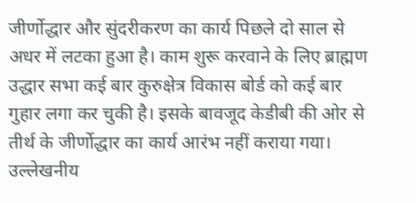जीर्णोद्धार और सुंदरीकरण का कार्य पिछले दो साल से अधर में लटका हुआ है। काम शुरू करवाने के लिए ब्राह्मण उद्धार सभा कई बार कुरुक्षेत्र विकास बोर्ड को कई बार गुहार लगा कर चुकी है। इसके बावजूद केडीबी की ओर से तीर्थ के जीर्णोद्धार का कार्य आरंभ नहीं कराया गया।
उल्लेखनीय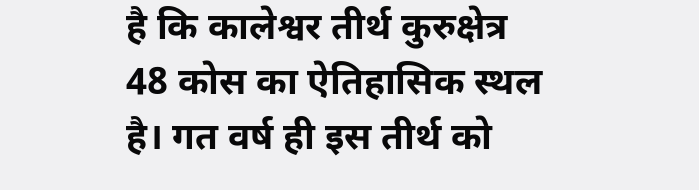है कि कालेश्वर तीर्थ कुरुक्षेत्र 48 कोस का ऐतिहासिक स्थल है। गत वर्ष ही इस तीर्थ को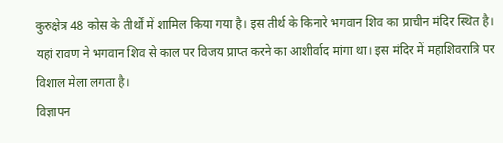कुरुक्षेत्र 48 कोस के तीर्थों में शामिल किया गया है। इस तीर्थ के किनारे भगवान शिव का प्राचीन मंदिर स्थित है। यहां रावण ने भगवान शिव से काल पर विजय प्राप्त करने का आशीर्वाद मांगा था। इस मंदिर में महाशिवरात्रि पर विशाल मेला लगता है।
विज्ञापन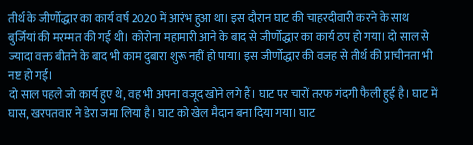तीर्थ के जीर्णोद्धार का कार्य वर्ष 2020 में आरंभ हुआ था। इस दौरान घाट की चाहरदीवारी करने के साथ बुर्जियां की मरम्मत की गई थी। कोरोना महामारी आने के बाद से जीर्णोद्धार का कार्य ठप हो गया। दो साल से ज्यादा वक्त बीतने के बाद भी काम दुबारा शुरू नहीं हो पाया। इस जीर्णोद्धार की वजह से तीर्थ की प्राचीनता भी नष्ट हो गई।
दो साल पहले जो कार्य हुए थे, वह भी अपना वजूद खोने लगे हैं। घाट पर चारों तरफ गंदगी फैली हुई है। घाट में घास, खरपतवार ने डेरा जमा लिया है। घाट को खेल मैदान बना दिया गया। घाट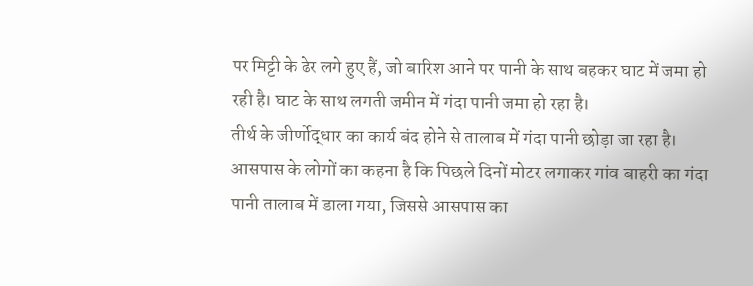पर मिट्टी के ढेर लगे हुए हैं, जो बारिश आने पर पानी के साथ बहकर घाट में जमा हो रही है। घाट के साथ लगती जमीन में गंदा पानी जमा हो रहा है।
तीर्थ के जीर्णोद्धार का कार्य बंद होने से तालाब में गंदा पानी छोड़ा जा रहा है। आसपास के लोगों का कहना है कि पिछले दिनों मोटर लगाकर गांव बाहरी का गंदा पानी तालाब में डाला गया, जिससे आसपास का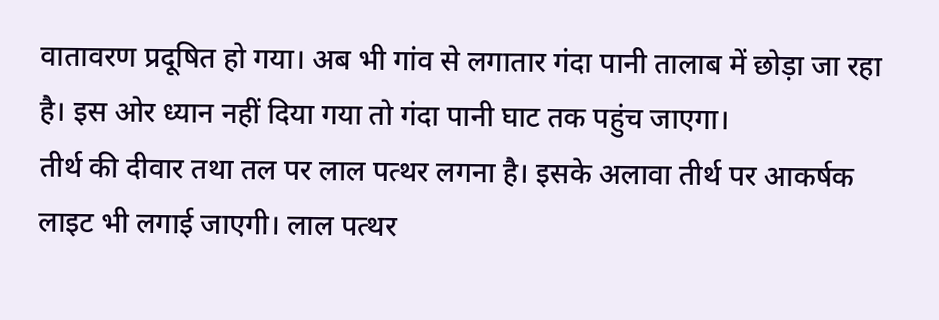वातावरण प्रदूषित हो गया। अब भी गांव से लगातार गंदा पानी तालाब में छोड़ा जा रहा है। इस ओर ध्यान नहीं दिया गया तो गंदा पानी घाट तक पहुंच जाएगा।
तीर्थ की दीवार तथा तल पर लाल पत्थर लगना है। इसके अलावा तीर्थ पर आकर्षक लाइट भी लगाई जाएगी। लाल पत्थर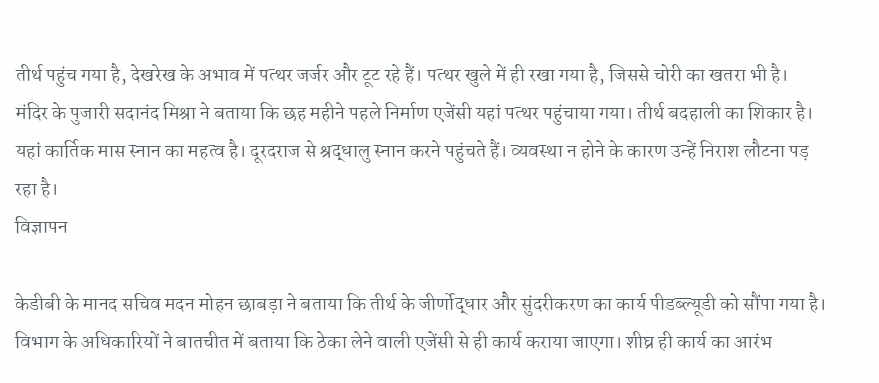तीर्थ पहुंच गया है, देखरेख के अभाव में पत्थर जर्जर और टूट रहे हैं। पत्थर खुले में ही रखा गया है, जिससे चोरी का खतरा भी है।
मंदिर के पुजारी सदानंद मिश्रा ने बताया कि छह महीने पहले निर्माण एजेंसी यहां पत्थर पहुंचाया गया। तीर्थ बदहाली का शिकार है। यहां कार्तिक मास स्नान का महत्व है। दूरदराज से श्रद्धालु स्नान करने पहुंचते हैं। व्यवस्था न होने के कारण उन्हें निराश लौटना पड़ रहा है।
विज्ञापन

केडीबी के मानद सचिव मदन मोहन छाबड़ा ने बताया कि तीर्थ के जीर्णोद्धार और सुंदरीकरण का कार्य पीडब्ल्यूडी को सौंपा गया है। विभाग के अधिकारियों ने बातचीत में बताया कि ठेका लेने वाली एजेंसी से ही कार्य कराया जाएगा। शीघ्र ही कार्य का आरंभ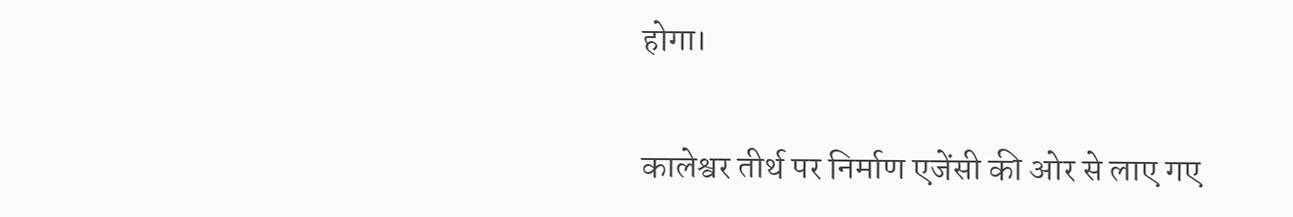होगा।

कालेश्वर तीर्थ पर निर्माण एजेंसी की ओर से लाए गए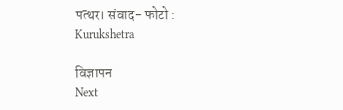पत्थर। संवाद- फोटो : Kurukshetra

विज्ञापन
Next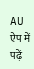AU ऐप में पढ़ें